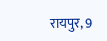रायपुर, 9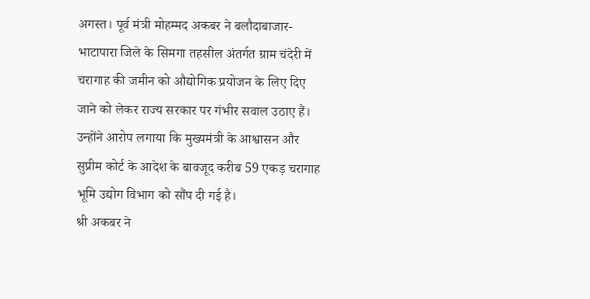अगस्त। पूर्व मंत्री मोहम्मद अकबर ने बलौदाबाजार-भाटापारा जिले के सिमगा तहसील अंतर्गत ग्राम चंदेरी में चरागाह की जमीन को औद्योगिक प्रयोजन के लिए दिए जाने को लेकर राज्य सरकार पर गंभीर सवाल उठाए हैं। उन्होंने आरोप लगाया कि मुख्यमंत्री के आश्वासन और सुप्रीम कोर्ट के आदेश के बावजूद करीब 59 एकड़ चरागाह भूमि उद्योग विभाग को सौंप दी गई है।
श्री अकबर ने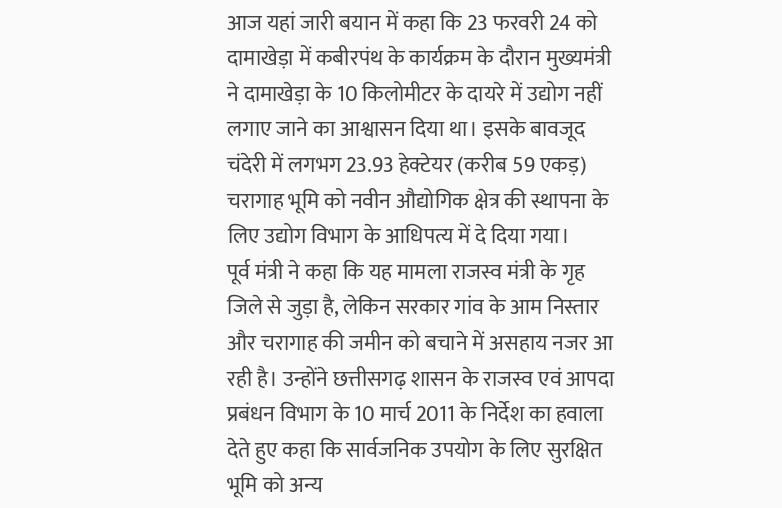आज यहां जारी बयान में कहा कि 23 फरवरी 24 को दामाखेड़ा में कबीरपंथ के कार्यक्रम के दौरान मुख्यमंत्री ने दामाखेड़ा के 10 किलोमीटर के दायरे में उद्योग नहीं लगाए जाने का आश्वासन दिया था। इसके बावजूद चंदेरी में लगभग 23.93 हेक्टेयर (करीब 59 एकड़) चरागाह भूमि को नवीन औद्योगिक क्षेत्र की स्थापना के लिए उद्योग विभाग के आधिपत्य में दे दिया गया।
पूर्व मंत्री ने कहा कि यह मामला राजस्व मंत्री के गृह जिले से जुड़ा है, लेकिन सरकार गांव के आम निस्तार और चरागाह की जमीन को बचाने में असहाय नजर आ रही है। उन्होंने छत्तीसगढ़ शासन के राजस्व एवं आपदा प्रबंधन विभाग के 10 मार्च 2011 के निर्देश का हवाला देते हुए कहा कि सार्वजनिक उपयोग के लिए सुरक्षित भूमि को अन्य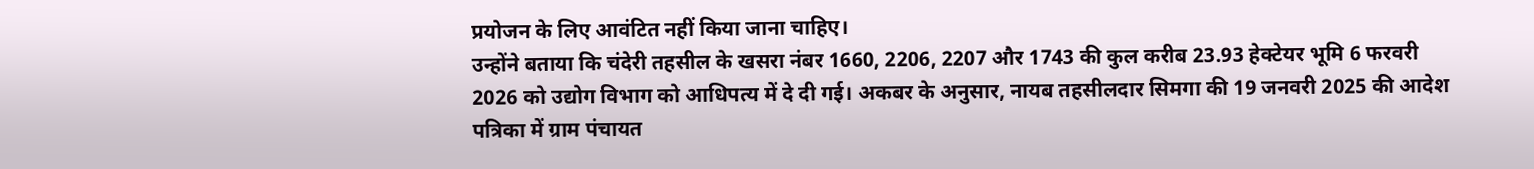प्रयोजन के लिए आवंटित नहीं किया जाना चाहिए।
उन्होंने बताया कि चंदेरी तहसील के खसरा नंबर 1660, 2206, 2207 और 1743 की कुल करीब 23.93 हेक्टेयर भूमि 6 फरवरी 2026 को उद्योग विभाग को आधिपत्य में दे दी गई। अकबर के अनुसार, नायब तहसीलदार सिमगा की 19 जनवरी 2025 की आदेश पत्रिका में ग्राम पंचायत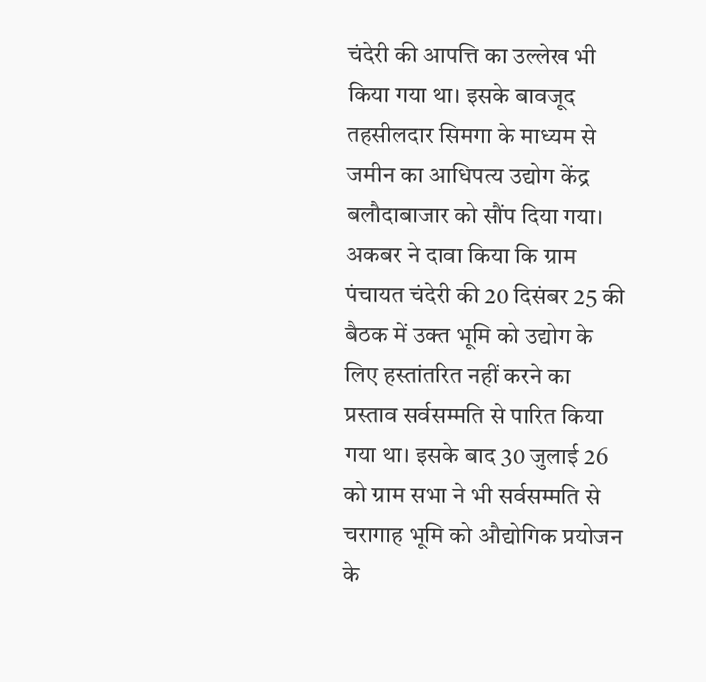चंदेरी की आपत्ति का उल्लेख भी किया गया था। इसके बावजूद तहसीलदार सिमगा के माध्यम से जमीन का आधिपत्य उद्योग केंद्र बलौदाबाजार को सौंप दिया गया।
अकबर ने दावा किया कि ग्राम पंचायत चंदेरी की 20 दिसंबर 25 की बैठक में उक्त भूमि को उद्योग के लिए हस्तांतरित नहीं करने का प्रस्ताव सर्वसम्मति से पारित किया गया था। इसके बाद 30 जुलाई 26 को ग्राम सभा ने भी सर्वसम्मति से चरागाह भूमि को औद्योगिक प्रयोजन के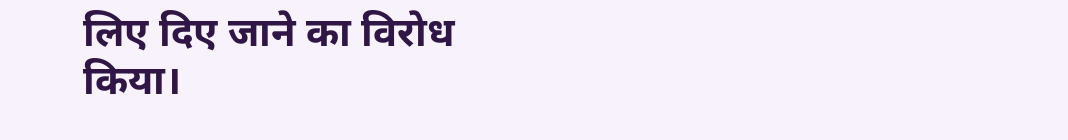लिए दिए जाने का विरोध किया।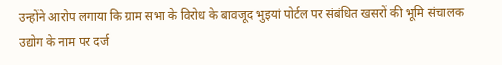उन्होंने आरोप लगाया कि ग्राम सभा के विरोध के बावजूद भुइयां पोर्टल पर संबंधित खसरों की भूमि संचालक उद्योग के नाम पर दर्ज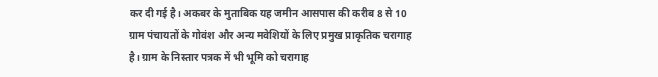कर दी गई है। अकबर के मुताबिक यह जमीन आसपास की करीब 8 से 10 ग्राम पंचायतों के गोवंश और अन्य मवेशियों के लिए प्रमुख प्राकृतिक चरागाह है। ग्राम के निस्तार पत्रक में भी भूमि को चरागाह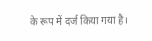के रूप में दर्ज किया गया है।